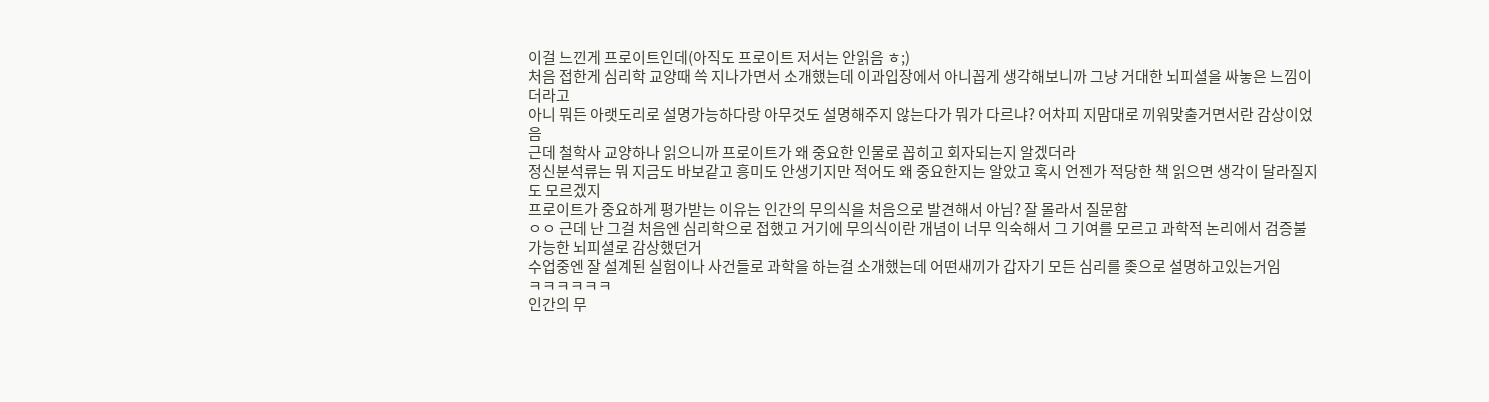이걸 느낀게 프로이트인데(아직도 프로이트 저서는 안읽음 ㅎ;)
처음 접한게 심리학 교양때 쓱 지나가면서 소개했는데 이과입장에서 아니꼽게 생각해보니까 그냥 거대한 뇌피셜을 싸놓은 느낌이더라고
아니 뭐든 아랫도리로 설명가능하다랑 아무것도 설명해주지 않는다가 뭐가 다르냐? 어차피 지맘대로 끼워맞출거면서란 감상이었음
근데 철학사 교양하나 읽으니까 프로이트가 왜 중요한 인물로 꼽히고 회자되는지 알겠더라
정신분석류는 뭐 지금도 바보같고 흥미도 안생기지만 적어도 왜 중요한지는 알았고 혹시 언젠가 적당한 책 읽으면 생각이 달라질지도 모르겠지
프로이트가 중요하게 평가받는 이유는 인간의 무의식을 처음으로 발견해서 아님? 잘 몰라서 질문함
ㅇㅇ 근데 난 그걸 처음엔 심리학으로 접했고 거기에 무의식이란 개념이 너무 익숙해서 그 기여를 모르고 과학적 논리에서 검증불가능한 뇌피셜로 감상했던거
수업중엔 잘 설계된 실험이나 사건들로 과학을 하는걸 소개했는데 어떤새끼가 갑자기 모든 심리를 좆으로 설명하고있는거임
ㅋㅋㅋㅋㅋㅋ
인간의 무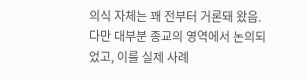의식 자체는 꽤 전부터 거론돼 왔음. 다만 대부분 종교의 영역에서 논의되었고, 이를 실제 사례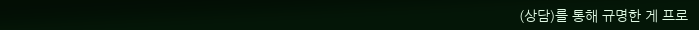(상담)를 통해 규명한 게 프로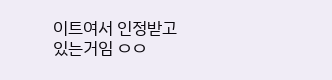이트여서 인정받고 있는거임 ㅇㅇ